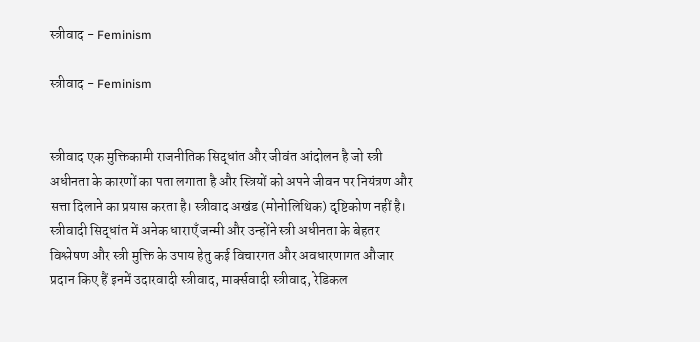स्त्रीवाद - Feminism

स्त्रीवाद - Feminism


स्त्रीवाद एक मुक्तिकामी राजनीतिक सिद्धांत और जीवंत आंदोलन है जो स्त्री अधीनता के कारणों का पता लगाता है और स्त्रियों को अपने जीवन पर नियंत्रण और सत्ता दिलाने का प्रयास करता है। स्त्रीवाद अखंड (मोनोलिथिक) दृष्टिकोण नहीं है। स्त्रीवादी सिद्धांत में अनेक धाराएँ जन्मी और उन्होंने स्त्री अधीनता के बेहतर विश्लेषण और स्त्री मुक्ति के उपाय हेतु कई विचारगत और अवधारणागत औजार प्रदान किए हैं इनमें उदारवादी स्त्रीवाद, मार्क्सवादी स्त्रीवाद, रेडिकल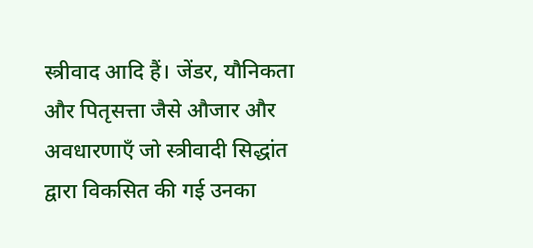स्त्रीवाद आदि हैं। जेंडर, यौनिकता और पितृसत्ता जैसे औजार और अवधारणाएँ जो स्त्रीवादी सिद्धांत द्वारा विकसित की गई उनका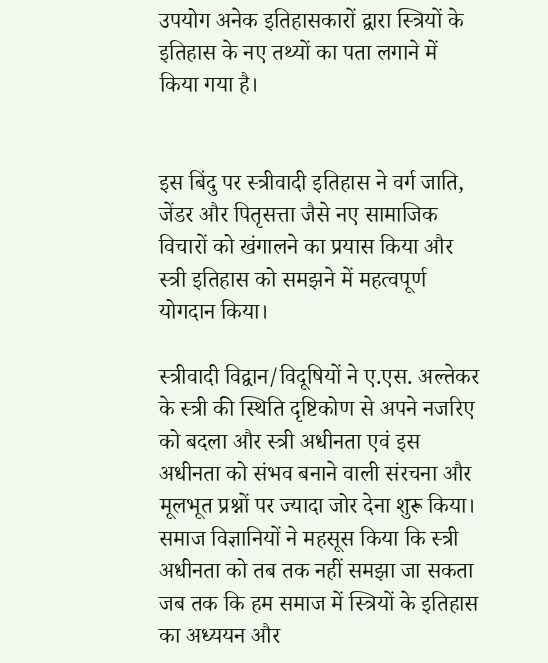उपयोग अनेक इतिहासकारों द्वारा स्त्रियों के इतिहास के नए तथ्यों का पता लगाने में किया गया है।


इस बिंदु पर स्त्रीवादी इतिहास ने वर्ग जाति, जेंडर और पितृसत्ता जैसे नए सामाजिक विचारों को खंगालने का प्रयास किया और स्त्री इतिहास को समझने में महत्वपूर्ण योगदान किया।

स्त्रीवादी विद्वान/विदूषियों ने ए.एस. अल्तेकर के स्त्री की स्थिति दृष्टिकोण से अपने नजरिए को बदला और स्त्री अधीनता एवं इस अधीनता को संभव बनाने वाली संरचना और मूलभूत प्रश्नों पर ज्यादा जोर देना शुरू किया। समाज विज्ञानियों ने महसूस किया कि स्त्री अधीनता को तब तक नहीं समझा जा सकता जब तक कि हम समाज में स्त्रियों के इतिहास का अध्ययन और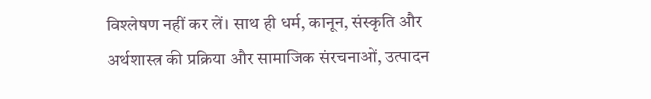विश्लेषण नहीं कर लें। साथ ही धर्म, कानून, संस्कृति और अर्थशास्त्र की प्रक्रिया और सामाजिक संरचनाओं, उत्पादन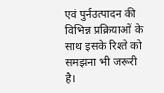एवं पुर्नउत्पादन की विभिन्न प्रक्रियाओं के साथ इसके रिश्ते को समझना भी जरूरी है।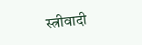स्त्रीवादी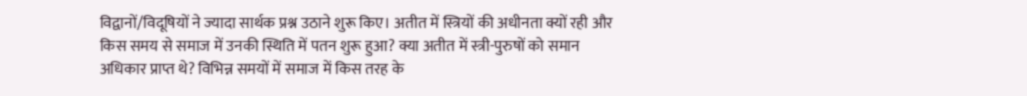विद्वानों/विदूषियों ने ज्यादा सार्थक प्रश्न उठाने शुरू किए। अतीत में स्त्रियों की अधीनता क्यों रही और किस समय से समाज में उनकी स्थिति में पतन शुरू हुआ? क्या अतीत में स्त्री-पुरुषों को समान अधिकार प्राप्त थे? विभिन्न समयों में समाज में किस तरह के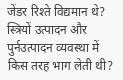जेंडर रिश्ते विद्यमान थे? स्त्रियों उत्पादन और पुर्नउत्पादन व्यवस्था में किस तरह भाग लेती थी?